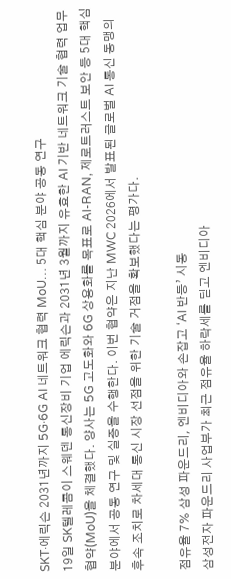SKT·에릭슨 2031년까지 5G·6G AI 네트워크 협력 MoU… 5대 핵심 분야 공동 연구
19일 SK텔레콤이 스웨덴 통신장비 기업 에릭슨과 2031년 3월까지 유효한 AI 기반 네트워크 기술 협력 업무협약(MoU)을 체결했다. 양사는 5G 고도화와 6G 상용화를 목표로 AI-RAN, 제로트러스트 보안 등 5대 핵심 분야에서 공동 연구 및 실증을 수행한다. 이번 협약은 지난 MWC 2026에서 발표된 글로벌 AI 통신 동맹의 후속 조치로 차세대 통신 시장 선점을 위한 기술 거점을 확보했다는 평가다.

점유율 7% 삼성 파운드리, 엔비디아와 손잡고 ‘AI 반등’ 시동
삼성전자 파운드리 사업부가 최근 점유율 하락세를 딛고 엔비디아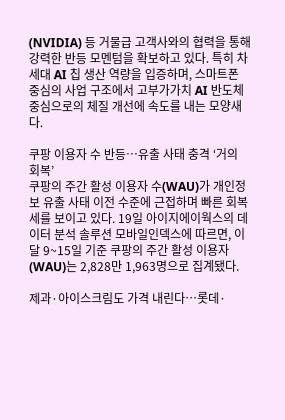(NVIDIA) 등 거물급 고객사와의 협력을 통해 강력한 반등 모멘텀을 확보하고 있다. 특히 차세대 AI 칩 생산 역량을 입증하며, 스마트폰 중심의 사업 구조에서 고부가가치 AI 반도체 중심으로의 체질 개선에 속도를 내는 모양새다.

쿠팡 이용자 수 반등…유출 사태 충격 ‘거의 회복’
쿠팡의 주간 활성 이용자 수(WAU)가 개인정보 유출 사태 이전 수준에 근접하며 빠른 회복세를 보이고 있다. 19일 아이지에이웍스의 데이터 분석 솔루션 모바일인덱스에 따르면, 이달 9~15일 기준 쿠팡의 주간 활성 이용자(WAU)는 2,828만 1,963명으로 집계됐다.

제과·아이스크림도 가격 내린다…롯데·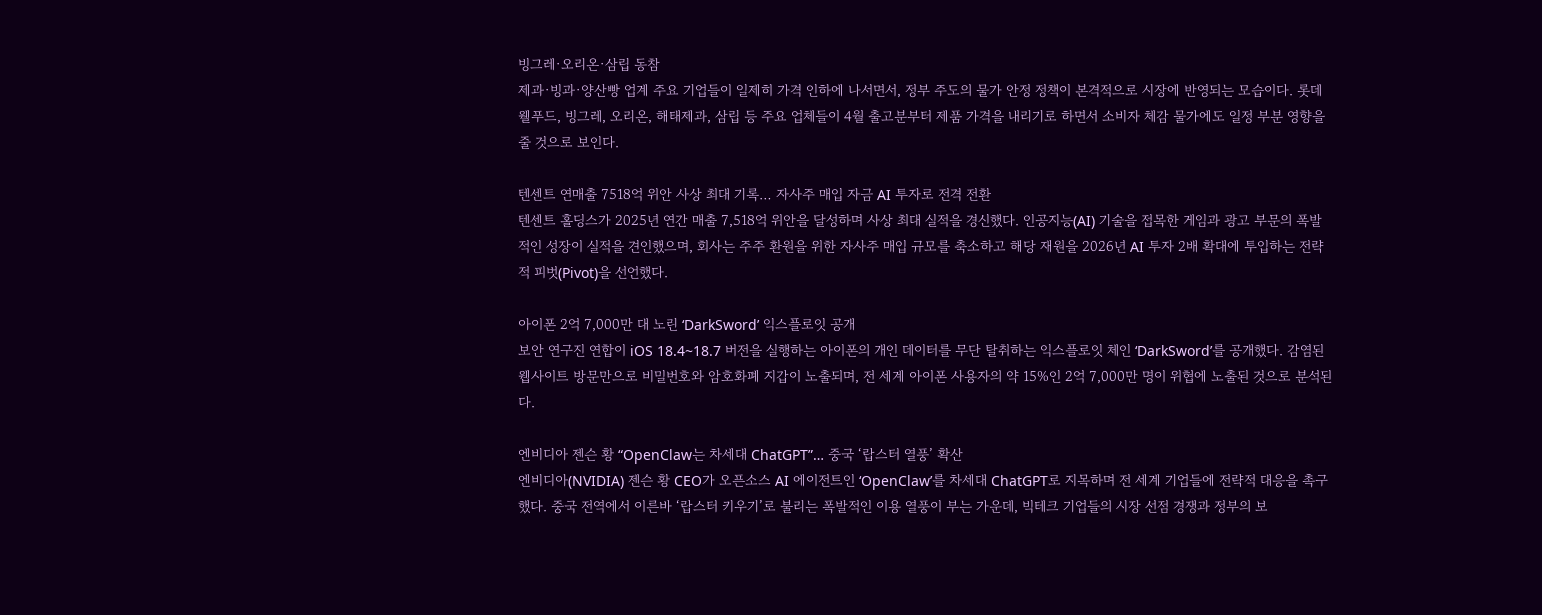빙그레·오리온·삼립 동참
제과·빙과·양산빵 업계 주요 기업들이 일제히 가격 인하에 나서면서, 정부 주도의 물가 안정 정책이 본격적으로 시장에 반영되는 모습이다. 롯데웰푸드, 빙그레, 오리온, 해태제과, 삼립 등 주요 업체들이 4월 출고분부터 제품 가격을 내리기로 하면서 소비자 체감 물가에도 일정 부분 영향을 줄 것으로 보인다.

텐센트 연매출 7518억 위안 사상 최대 기록… 자사주 매입 자금 AI 투자로 전격 전환
텐센트 홀딩스가 2025년 연간 매출 7,518억 위안을 달성하며 사상 최대 실적을 경신했다. 인공지능(AI) 기술을 접목한 게임과 광고 부문의 폭발적인 성장이 실적을 견인했으며, 회사는 주주 환원을 위한 자사주 매입 규모를 축소하고 해당 재원을 2026년 AI 투자 2배 확대에 투입하는 전략적 피벗(Pivot)을 선언했다.

아이폰 2억 7,000만 대 노린 ‘DarkSword’ 익스플로잇 공개
보안 연구진 연합이 iOS 18.4~18.7 버전을 실행하는 아이폰의 개인 데이터를 무단 탈취하는 익스플로잇 체인 ‘DarkSword’를 공개했다. 감염된 웹사이트 방문만으로 비밀번호와 암호화폐 지갑이 노출되며, 전 세계 아이폰 사용자의 약 15%인 2억 7,000만 명이 위협에 노출된 것으로 분석된다.

엔비디아 젠슨 황 “OpenClaw는 차세대 ChatGPT”… 중국 ‘랍스터 열풍’ 확산
엔비디아(NVIDIA) 젠슨 황 CEO가 오픈소스 AI 에이전트인 ‘OpenClaw’를 차세대 ChatGPT로 지목하며 전 세계 기업들에 전략적 대응을 촉구했다. 중국 전역에서 이른바 ‘랍스터 키우기’로 불리는 폭발적인 이용 열풍이 부는 가운데, 빅테크 기업들의 시장 선점 경쟁과 정부의 보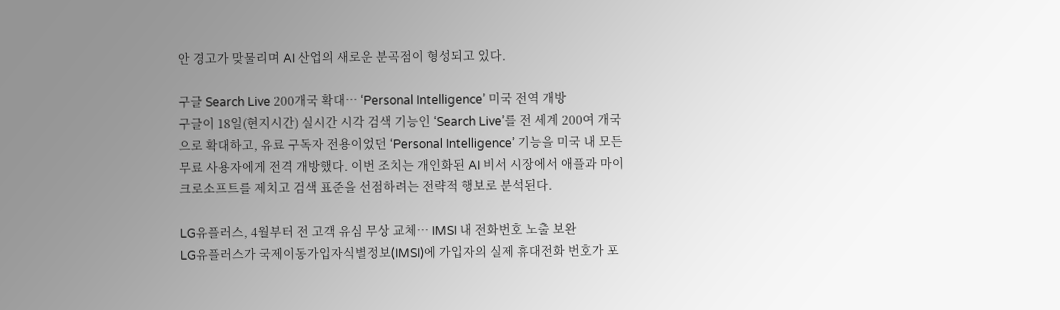안 경고가 맞물리며 AI 산업의 새로운 분곡점이 형성되고 있다.

구글 Search Live 200개국 확대… ‘Personal Intelligence’ 미국 전역 개방
구글이 18일(현지시간) 실시간 시각 검색 기능인 ‘Search Live’를 전 세계 200여 개국으로 확대하고, 유료 구독자 전용이었던 ‘Personal Intelligence’ 기능을 미국 내 모든 무료 사용자에게 전격 개방했다. 이번 조치는 개인화된 AI 비서 시장에서 애플과 마이크로소프트를 제치고 검색 표준을 선점하려는 전략적 행보로 분석된다.

LG유플러스, 4월부터 전 고객 유심 무상 교체… IMSI 내 전화번호 노출 보완
LG유플러스가 국제이동가입자식별정보(IMSI)에 가입자의 실제 휴대전화 번호가 포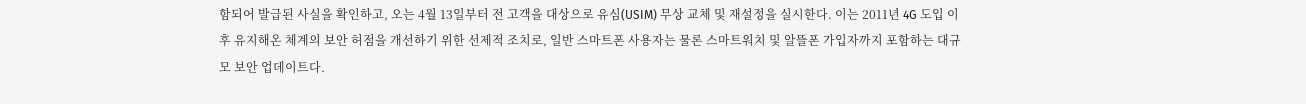함되어 발급된 사실을 확인하고, 오는 4월 13일부터 전 고객을 대상으로 유심(USIM) 무상 교체 및 재설정을 실시한다. 이는 2011년 4G 도입 이후 유지해온 체계의 보안 허점을 개선하기 위한 선제적 조치로, 일반 스마트폰 사용자는 물론 스마트워치 및 알뜰폰 가입자까지 포함하는 대규모 보안 업데이트다.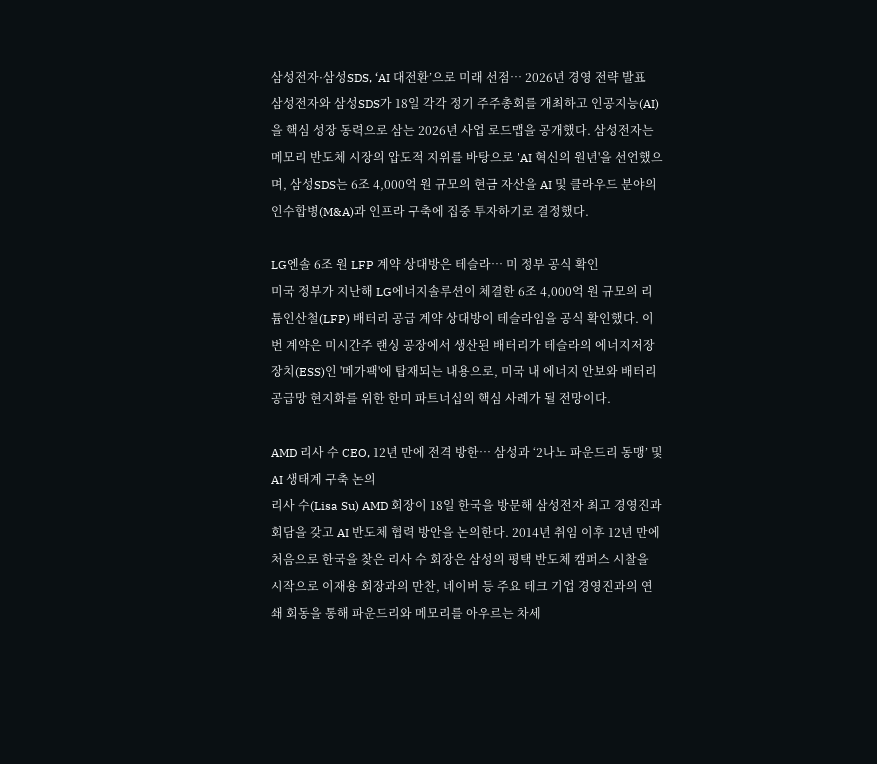삼성전자·삼성SDS, ‘AI 대전환’으로 미래 선점… 2026년 경영 전략 발표
삼성전자와 삼성SDS가 18일 각각 정기 주주총회를 개최하고 인공지능(AI)을 핵심 성장 동력으로 삼는 2026년 사업 로드맵을 공개했다. 삼성전자는 메모리 반도체 시장의 압도적 지위를 바탕으로 'AI 혁신의 원년'을 선언했으며, 삼성SDS는 6조 4,000억 원 규모의 현금 자산을 AI 및 클라우드 분야의 인수합병(M&A)과 인프라 구축에 집중 투자하기로 결정했다.

LG엔솔 6조 원 LFP 계약 상대방은 테슬라… 미 정부 공식 확인
미국 정부가 지난해 LG에너지솔루션이 체결한 6조 4,000억 원 규모의 리튬인산철(LFP) 배터리 공급 계약 상대방이 테슬라임을 공식 확인했다. 이번 계약은 미시간주 랜싱 공장에서 생산된 배터리가 테슬라의 에너지저장장치(ESS)인 '메가팩'에 탑재되는 내용으로, 미국 내 에너지 안보와 배터리 공급망 현지화를 위한 한미 파트너십의 핵심 사례가 될 전망이다.

AMD 리사 수 CEO, 12년 만에 전격 방한… 삼성과 ‘2나노 파운드리 동맹’ 및 AI 생태계 구축 논의
리사 수(Lisa Su) AMD 회장이 18일 한국을 방문해 삼성전자 최고 경영진과 회담을 갖고 AI 반도체 협력 방안을 논의한다. 2014년 취임 이후 12년 만에 처음으로 한국을 찾은 리사 수 회장은 삼성의 평택 반도체 캠퍼스 시찰을 시작으로 이재용 회장과의 만찬, 네이버 등 주요 테크 기업 경영진과의 연쇄 회동을 통해 파운드리와 메모리를 아우르는 차세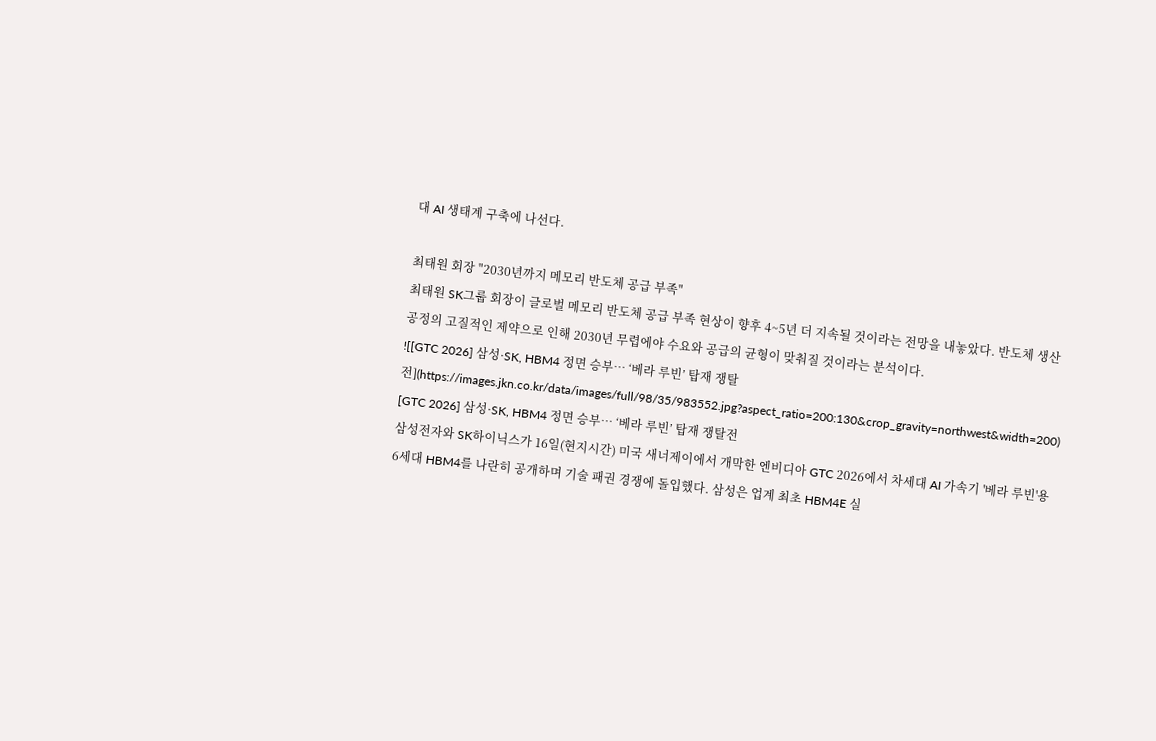대 AI 생태계 구축에 나선다.

최태원 회장 "2030년까지 메모리 반도체 공급 부족"
최태원 SK그룹 회장이 글로벌 메모리 반도체 공급 부족 현상이 향후 4~5년 더 지속될 것이라는 전망을 내놓았다. 반도체 생산 공정의 고질적인 제약으로 인해 2030년 무렵에야 수요와 공급의 균형이 맞춰질 것이라는 분석이다.
![[GTC 2026] 삼성·SK, HBM4 정면 승부… ‘베라 루빈’ 탑재 쟁탈전](https://images.jkn.co.kr/data/images/full/98/35/983552.jpg?aspect_ratio=200:130&crop_gravity=northwest&width=200)
[GTC 2026] 삼성·SK, HBM4 정면 승부… ‘베라 루빈’ 탑재 쟁탈전
삼성전자와 SK하이닉스가 16일(현지시간) 미국 새너제이에서 개막한 엔비디아 GTC 2026에서 차세대 AI 가속기 '베라 루빈'용 6세대 HBM4를 나란히 공개하며 기술 패권 경쟁에 돌입했다. 삼성은 업계 최초 HBM4E 실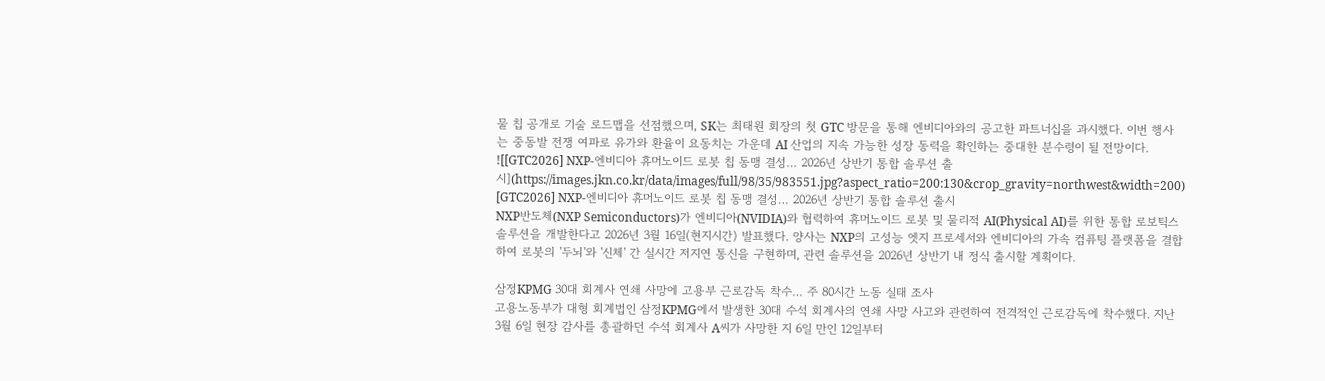물 칩 공개로 기술 로드맵을 선점했으며, SK는 최태원 회장의 첫 GTC 방문을 통해 엔비디아와의 공고한 파트너십을 과시했다. 이번 행사는 중동발 전쟁 여파로 유가와 환율이 요동치는 가운데 AI 산업의 지속 가능한 성장 동력을 확인하는 중대한 분수령이 될 전망이다.
![[GTC2026] NXP-엔비디아 휴머노이드 로봇 칩 동맹 결성… 2026년 상반기 통합 솔루션 출시](https://images.jkn.co.kr/data/images/full/98/35/983551.jpg?aspect_ratio=200:130&crop_gravity=northwest&width=200)
[GTC2026] NXP-엔비디아 휴머노이드 로봇 칩 동맹 결성… 2026년 상반기 통합 솔루션 출시
NXP반도체(NXP Semiconductors)가 엔비디아(NVIDIA)와 협력하여 휴머노이드 로봇 및 물리적 AI(Physical AI)를 위한 통합 로보틱스 솔루션을 개발한다고 2026년 3월 16일(현지시간) 발표했다. 양사는 NXP의 고성능 엣지 프로세서와 엔비디아의 가속 컴퓨팅 플랫폼을 결합하여 로봇의 '두뇌'와 '신체' 간 실시간 저지연 통신을 구현하며, 관련 솔루션을 2026년 상반기 내 정식 출시할 계획이다.

삼정KPMG 30대 회계사 연쇄 사망에 고용부 근로감독 착수… 주 80시간 노동 실태 조사
고용노동부가 대형 회계법인 삼정KPMG에서 발생한 30대 수석 회계사의 연쇄 사망 사고와 관련하여 전격적인 근로감독에 착수했다. 지난 3월 6일 현장 감사를 총괄하던 수석 회계사 A씨가 사망한 지 6일 만인 12일부터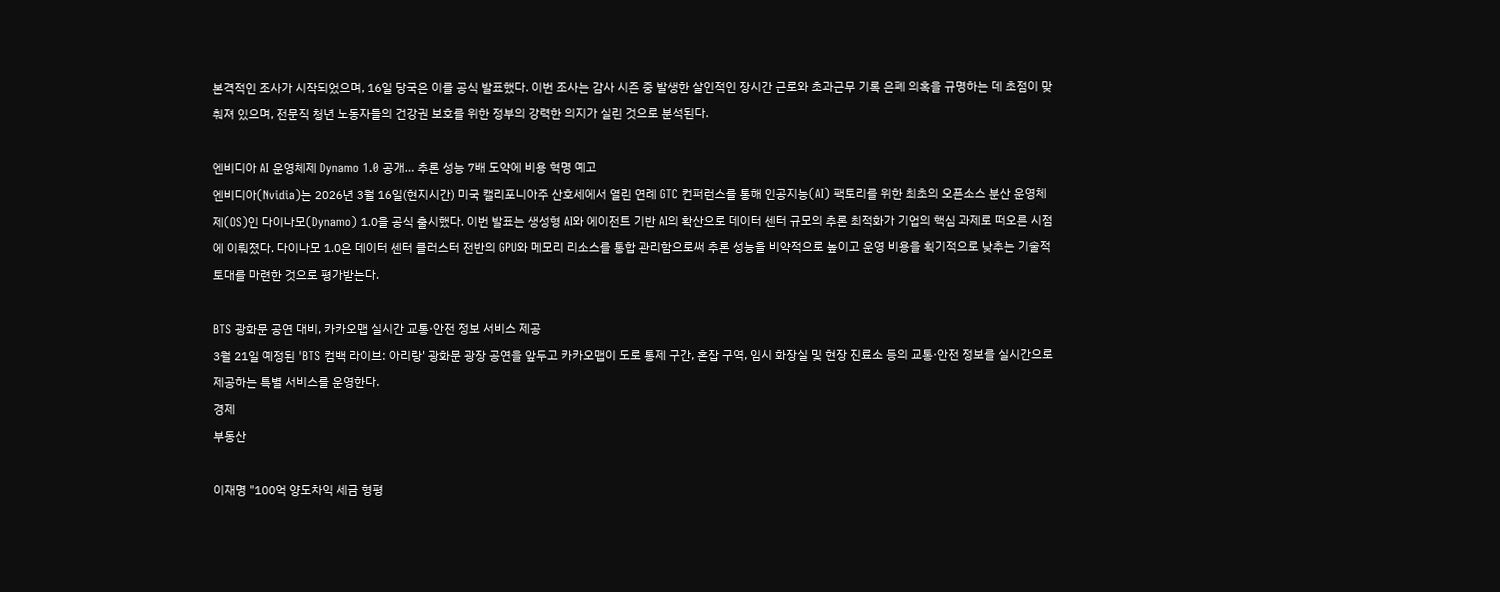본격적인 조사가 시작되었으며, 16일 당국은 이를 공식 발표했다. 이번 조사는 감사 시즌 중 발생한 살인적인 장시간 근로와 초과근무 기록 은폐 의혹을 규명하는 데 초점이 맞춰져 있으며, 전문직 청년 노동자들의 건강권 보호를 위한 정부의 강력한 의지가 실린 것으로 분석된다.

엔비디아 AI 운영체제 Dynamo 1.0 공개… 추론 성능 7배 도약에 비용 혁명 예고
엔비디아(Nvidia)는 2026년 3월 16일(현지시간) 미국 캘리포니아주 산호세에서 열린 연례 GTC 컨퍼런스를 통해 인공지능(AI) 팩토리를 위한 최초의 오픈소스 분산 운영체제(OS)인 다이나모(Dynamo) 1.0을 공식 출시했다. 이번 발표는 생성형 AI와 에이전트 기반 AI의 확산으로 데이터 센터 규모의 추론 최적화가 기업의 핵심 과제로 떠오른 시점에 이뤄졌다. 다이나모 1.0은 데이터 센터 클러스터 전반의 GPU와 메모리 리소스를 통합 관리함으로써 추론 성능을 비약적으로 높이고 운영 비용을 획기적으로 낮추는 기술적 토대를 마련한 것으로 평가받는다.

BTS 광화문 공연 대비, 카카오맵 실시간 교통·안전 정보 서비스 제공
3월 21일 예정된 'BTS 컴백 라이브: 아리랑' 광화문 광장 공연을 앞두고 카카오맵이 도로 통제 구간, 혼잡 구역, 임시 화장실 및 현장 진료소 등의 교통·안전 정보를 실시간으로 제공하는 특별 서비스를 운영한다.
경제
부동산

이재명 "100억 양도차익 세금 형평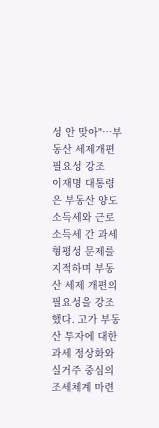성 안 맞아"…부동산 세제개편 필요성 강조
이재명 대통령은 부동산 양도소득세와 근로소득세 간 과세 형평성 문제를 지적하며 부동산 세제 개편의 필요성을 강조했다. 고가 부동산 투자에 대한 과세 정상화와 실거주 중심의 조세체계 마련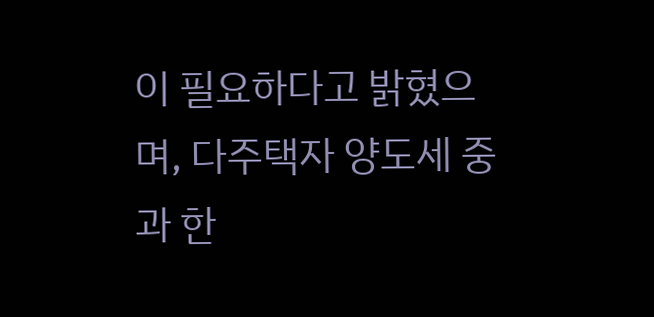이 필요하다고 밝혔으며, 다주택자 양도세 중과 한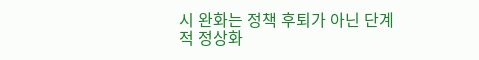시 완화는 정책 후퇴가 아닌 단계적 정상화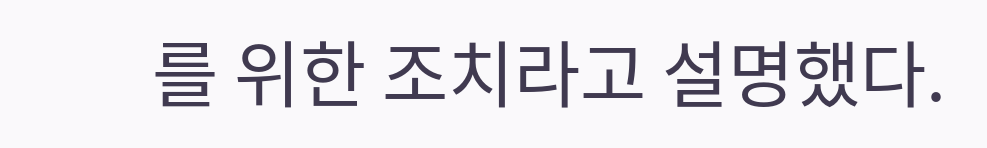를 위한 조치라고 설명했다.